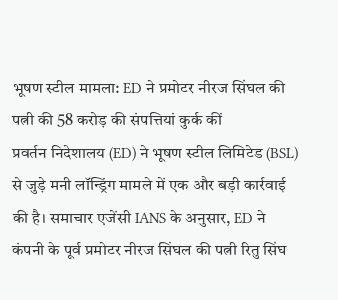भूषण स्टील मामला: ED ने प्रमोटर नीरज सिंघल की पत्नी की 58 करोड़ की संपत्तियां कुर्क कीं
प्रवर्तन निदेशालय (ED) ने भूषण स्टील लिमिटेड (BSL) से जुड़े मनी लॉन्ड्रिंग मामले में एक और बड़ी कार्रवाई की है। समाचार एजेंसी IANS के अनुसार, ED ने कंपनी के पूर्व प्रमोटर नीरज सिंघल की पत्नी रितु सिंघ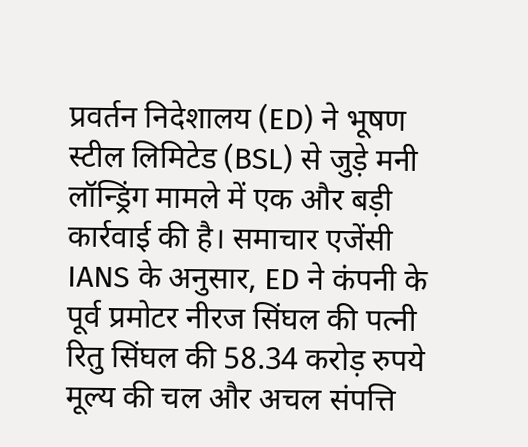प्रवर्तन निदेशालय (ED) ने भूषण स्टील लिमिटेड (BSL) से जुड़े मनी लॉन्ड्रिंग मामले में एक और बड़ी कार्रवाई की है। समाचार एजेंसी IANS के अनुसार, ED ने कंपनी के पूर्व प्रमोटर नीरज सिंघल की पत्नी रितु सिंघल की 58.34 करोड़ रुपये मूल्य की चल और अचल संपत्ति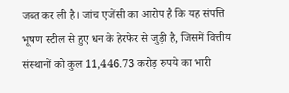जब्त कर ली है। जांच एजेंसी का आरोप है कि यह संपत्ति भूषण स्टील से हुए धन के हेरफेर से जुड़ी है, जिसमें वित्तीय संस्थानों को कुल 11,446.73 करोड़ रुपये का भारी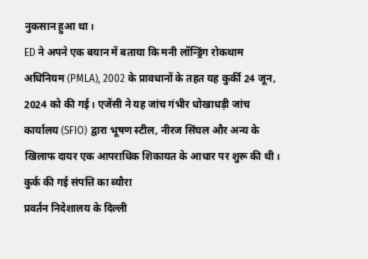नुकसान हुआ था।
ED ने अपने एक बयान में बताया कि मनी लॉन्ड्रिंग रोकथाम अधिनियम (PMLA), 2002 के प्रावधानों के तहत यह कुर्की 24 जून, 2024 को की गई। एजेंसी ने यह जांच गंभीर धोखाधड़ी जांच कार्यालय (SFIO) द्वारा भूषण स्टील, नीरज सिंघल और अन्य के खिलाफ दायर एक आपराधिक शिकायत के आधार पर शुरू की थी।
कुर्क की गई संपत्ति का ब्यौरा
प्रवर्तन निदेशालय के दिल्ली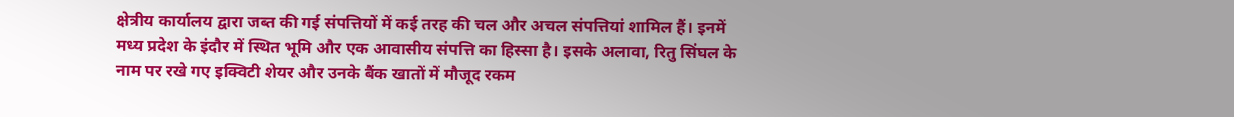क्षेत्रीय कार्यालय द्वारा जब्त की गई संपत्तियों में कई तरह की चल और अचल संपत्तियां शामिल हैं। इनमें मध्य प्रदेश के इंदौर में स्थित भूमि और एक आवासीय संपत्ति का हिस्सा है। इसके अलावा, रितु सिंघल के नाम पर रखे गए इक्विटी शेयर और उनके बैंक खातों में मौजूद रकम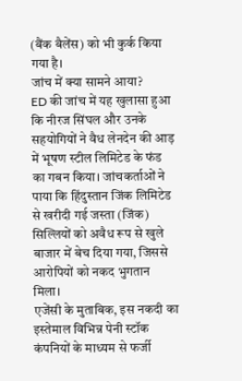(बैंक बैलेंस) को भी कुर्क किया गया है।
जांच में क्या सामने आया?
ED की जांच में यह खुलासा हुआ कि नीरज सिंघल और उनके सहयोगियों ने वैध लेनदेन की आड़ में भूषण स्टील लिमिटेड के फंड का गबन किया। जांचकर्ताओं ने पाया कि हिंदुस्तान जिंक लिमिटेड से खरीदी गई जस्ता (जिंक) सिल्लियों को अवैध रूप से खुले बाजार में बेच दिया गया, जिससे आरोपियों को नकद भुगतान मिला।
एजेंसी के मुताबिक, इस नकदी का इस्तेमाल विभिन्न पेनी स्टॉक कंपनियों के माध्यम से फर्जी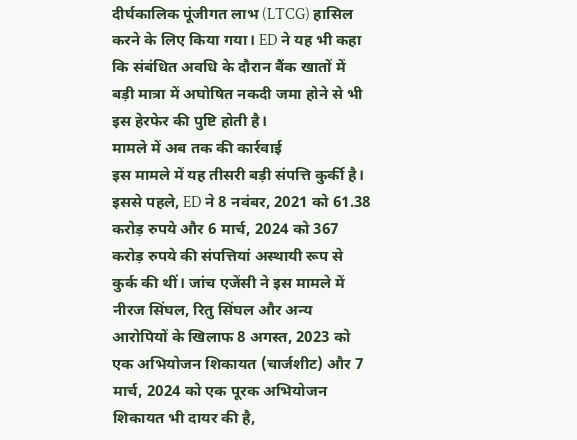दीर्घकालिक पूंजीगत लाभ (LTCG) हासिल करने के लिए किया गया। ED ने यह भी कहा कि संबंधित अवधि के दौरान बैंक खातों में बड़ी मात्रा में अघोषित नकदी जमा होने से भी इस हेरफेर की पुष्टि होती है।
मामले में अब तक की कार्रवाई
इस मामले में यह तीसरी बड़ी संपत्ति कुर्की है। इससे पहले, ED ने 8 नवंबर, 2021 को 61.38 करोड़ रुपये और 6 मार्च, 2024 को 367 करोड़ रुपये की संपत्तियां अस्थायी रूप से कुर्क की थीं। जांच एजेंसी ने इस मामले में नीरज सिंघल, रितु सिंघल और अन्य आरोपियों के खिलाफ 8 अगस्त, 2023 को एक अभियोजन शिकायत (चार्जशीट) और 7 मार्च, 2024 को एक पूरक अभियोजन शिकायत भी दायर की है,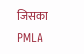जिसका PMLA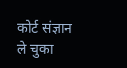कोर्ट संज्ञान ले चुका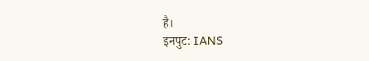है।
इनपुट: IANS